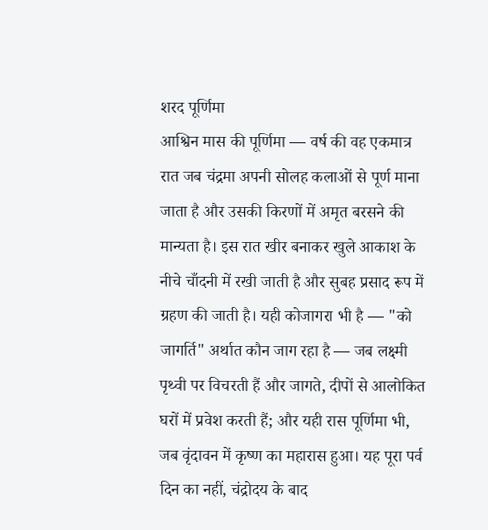शरद पूर्णिमा
आश्विन मास की पूर्णिमा — वर्ष की वह एकमात्र रात जब चंद्रमा अपनी सोलह कलाओं से पूर्ण माना जाता है और उसकी किरणों में अमृत बरसने की मान्यता है। इस रात खीर बनाकर खुले आकाश के नीचे चाँदनी में रखी जाती है और सुबह प्रसाद रूप में ग्रहण की जाती है। यही कोजागरा भी है — "को जागर्ति" अर्थात कौन जाग रहा है — जब लक्ष्मी पृथ्वी पर विचरती हैं और जागते, दीपों से आलोकित घरों में प्रवेश करती हैं; और यही रास पूर्णिमा भी, जब वृंदावन में कृष्ण का महारास हुआ। यह पूरा पर्व दिन का नहीं, चंद्रोदय के बाद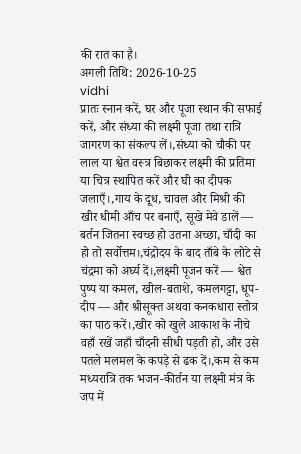की रात का है।
अगली तिथि: 2026-10-25
vidhi
प्रातः स्नान करें, घर और पूजा स्थान की सफाई करें, और संध्या की लक्ष्मी पूजा तथा रात्रि जागरण का संकल्प लें।,संध्या को चौकी पर लाल या श्वेत वस्त्र बिछाकर लक्ष्मी की प्रतिमा या चित्र स्थापित करें और घी का दीपक जलाएँ।,गाय के दूध, चावल और मिश्री की खीर धीमी आँच पर बनाएँ, सूखे मेवे डालें — बर्तन जितना स्वच्छ हो उतना अच्छा, चाँदी का हो तो सर्वोत्तम।,चंद्रोदय के बाद ताँबे के लोटे से चंद्रमा को अर्घ्य दें।,लक्ष्मी पूजन करें — श्वेत पुष्प या कमल, खील-बताशे, कमलगट्टा, धूप-दीप — और श्रीसूक्त अथवा कनकधारा स्तोत्र का पाठ करें।,खीर को खुले आकाश के नीचे वहाँ रखें जहाँ चाँदनी सीधी पड़ती हो, और उसे पतले मलमल के कपड़े से ढक दें।,कम से कम मध्यरात्रि तक भजन-कीर्तन या लक्ष्मी मंत्र के जप में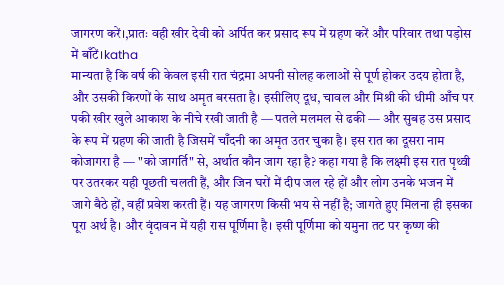जागरण करें।,प्रातः वही खीर देवी को अर्पित कर प्रसाद रूप में ग्रहण करें और परिवार तथा पड़ोस में बाँटें।katha
मान्यता है कि वर्ष की केवल इसी रात चंद्रमा अपनी सोलह कलाओं से पूर्ण होकर उदय होता है, और उसकी किरणों के साथ अमृत बरसता है। इसीलिए दूध, चावल और मिश्री की धीमी आँच पर पकी खीर खुले आकाश के नीचे रखी जाती है — पतले मलमल से ढकी — और सुबह उस प्रसाद के रूप में ग्रहण की जाती है जिसमें चाँदनी का अमृत उतर चुका है। इस रात का दूसरा नाम कोजागरा है — "को जागर्ति" से, अर्थात कौन जाग रहा है? कहा गया है कि लक्ष्मी इस रात पृथ्वी पर उतरकर यही पूछती चलती हैं, और जिन घरों में दीप जल रहे हों और लोग उनके भजन में जागे बैठे हों, वहीं प्रवेश करती हैं। यह जागरण किसी भय से नहीं है; जागते हुए मिलना ही इसका पूरा अर्थ है। और वृंदावन में यही रास पूर्णिमा है। इसी पूर्णिमा को यमुना तट पर कृष्ण की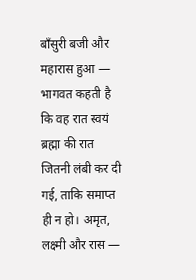बाँसुरी बजी और महारास हुआ — भागवत कहती है कि वह रात स्वयं ब्रह्मा की रात जितनी लंबी कर दी गई, ताकि समाप्त ही न हो। अमृत, लक्ष्मी और रास —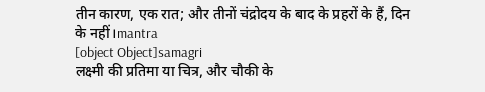तीन कारण, एक रात; और तीनों चंद्रोदय के बाद के प्रहरों के हैं, दिन के नहीं।mantra
[object Object]samagri
लक्ष्मी की प्रतिमा या चित्र, और चौकी के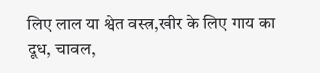लिए लाल या श्वेत वस्त्र,खीर के लिए गाय का दूध, चावल,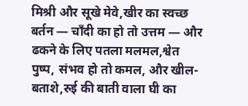मिश्री और सूखे मेवे,खीर का स्वच्छ बर्तन — चाँदी का हो तो उत्तम — और ढकने के लिए पतला मलमल,श्वेत पुष्प, संभव हो तो कमल, और खील-बताशे,रुई की बाती वाला घी का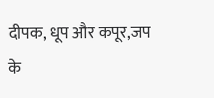दीपक, धूप और कपूर,जप के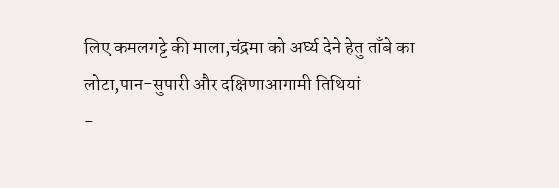लिए कमलगट्टे की माला,चंद्रमा को अर्घ्य देने हेतु ताँबे का लोटा,पान-सुपारी और दक्षिणाआगामी तिथियां
-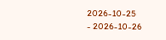2026-10-25
- 2026-10-26